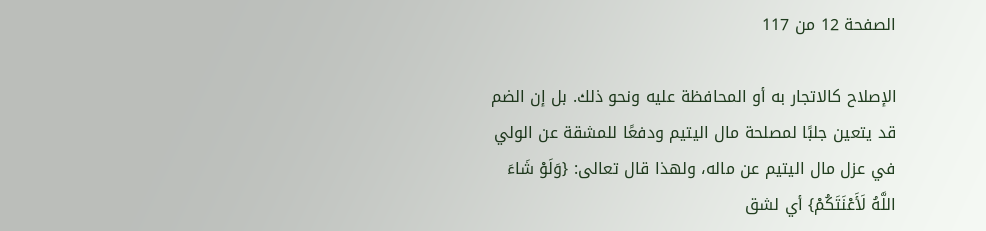الصفحة 12 من 117

الإصلاح كالاتجار به أو المحافظة عليه ونحو ذلك. بل إن الضم قد يتعين جلبًا لمصلحة مال اليتيم ودفعًا للمشقة عن الولي في عزل مال اليتيم عن ماله، ولهذا قال تعالى: {وَلَوْ شَاءَ اللَّهُ لَأَعْنَتَكُمْ} أي لشق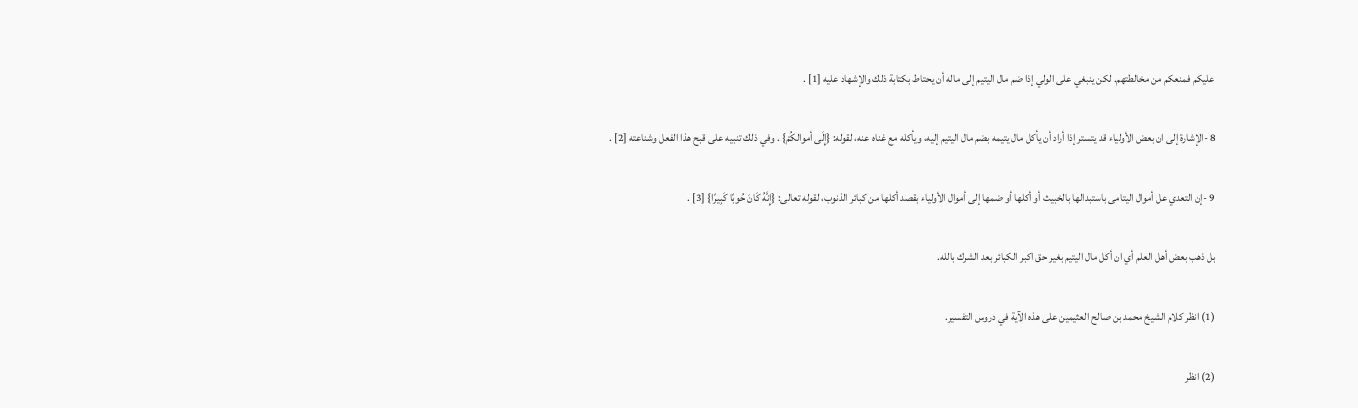عليكم فمنعكم من مخالطتهم. لكن ينبغي على الولي إذا ضم مال اليتيم إلى ماله أن يحتاط بكتابة ذلك والإشهاد عليه [1] .

8 -الإشارة إلى ان بعض الأولياء قد يتستر إذا أراد أن يأكل مال يتيمه بضم مال اليتيم إليه، ويأكله مع غناه عنه، لقوله: {إِلَى أموالكُمْ} . وفي ذلك تنبيه على قبح هذا الفعل وشناعته [2] .

9 -إن التعدي عل أموال اليتامى باستبدالها بالخبيث أو أكلها أو ضمها إلى أموال الأولياء بقصد أكلها من كبائر الذنوب، لقوله تعالى: {إِنَّهُ كَانَ حُوبًا كَبِيرًا} [3] .

بل ذهب بعض أهل العلم أي ان أكل مال اليتيم بغير حق اكبر الكبائر بعد الشرك بالله.

(1) انظر كلام الشيخ محمد بن صالح العثيمين على هذه الآية في دروس التفسير.

(2) انظر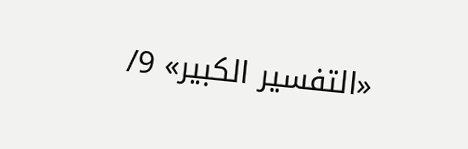«التفسير الكبير» 9/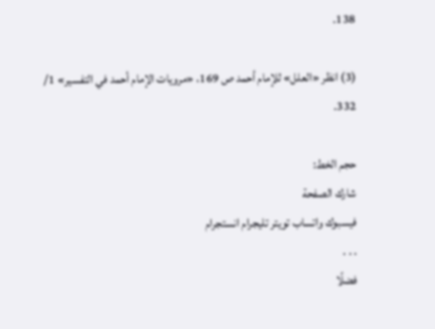138.

(3) انظر «العلل» للإمام أحمد ص 169، «مرويات الإمام أحمد في التفسير» 1/ 332.

حجم الخط:
شارك الصفحة
فيسبوك واتساب تويتر تليجرام انستجرام
. . .
فضلًا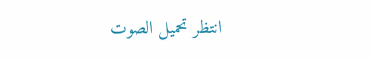انتظر تحميل الصوت